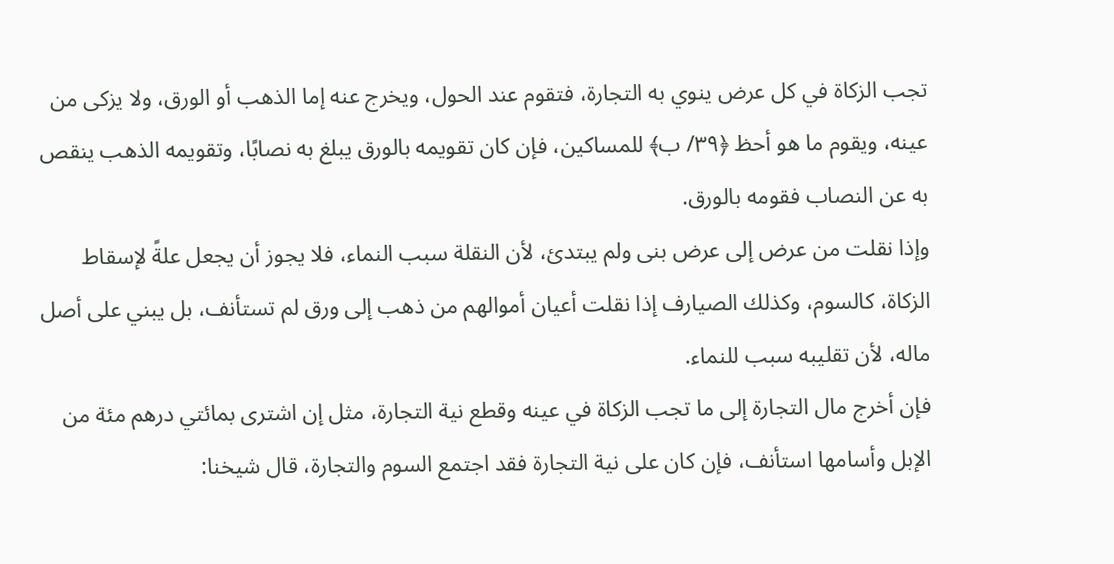تجب الزكاة في كل عرض ينوي به التجارة، فتقوم عند الحول، ويخرج عنه إما الذهب أو الورق، ولا يزكى من عينه، ويقوم ما هو أحظ ﴿٣٩/ ب﴾ للمساكين، فإن كان تقويمه بالورق يبلغ به نصابًا، وتقويمه الذهب ينقص به عن النصاب فقومه بالورق.
وإذا نقلت من عرض إلى عرض بنى ولم يبتدئ، لأن النقلة سبب النماء، فلا يجوز أن يجعل علةً لإسقاط الزكاة، كالسوم، وكذلك الصيارف إذا نقلت أعيان أموالهم من ذهب إلى ورق لم تستأنف، بل يبني على أصل ماله، لأن تقليبه سبب للنماء.
فإن أخرج مال التجارة إلى ما تجب الزكاة في عينه وقطع نية التجارة، مثل إن اشترى بمائتي درهم مئة من الإبل وأسامها استأنف، فإن كان على نية التجارة فقد اجتمع السوم والتجارة، قال شيخنا: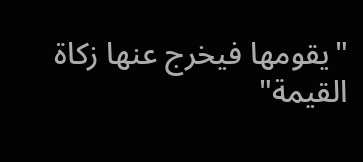"يقومها فيخرج عنها زكاة القيمة"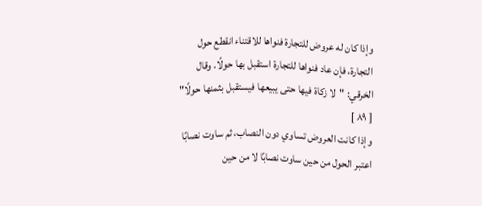وإذا كان له عروض للتجارة فنواها للاقتناء انقطع حول التجارة، فإن عاد فنواها للتجارة استقبل بها حولًا. وقال الخرقي: "لا زكاة فيها حتى يبيعها فيستقبل بثمنها حولًا"
[ ٨٩ ]
وإذا كانت العروض تساوي دون النصاب، ثم ساوت نصابًا اعتبر الحول من حين ساوت نصابًا لا من حين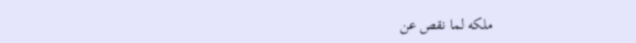ملكه لما نقص عن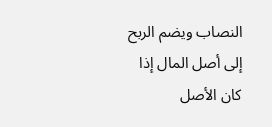النصاب ويضم الربح إلى أصل المال إذا كان الأصل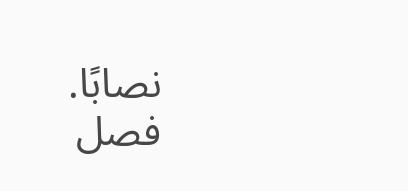نصابًا.
فصل